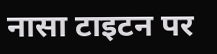नासा टाइटन पर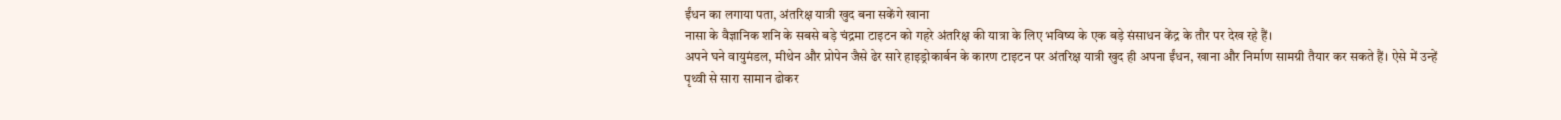ईंधन का लगाया पता, अंतरिक्ष यात्री खुद बना सकेंगे खाना
नासा के वैज्ञानिक शनि के सबसे बड़े चंद्रमा टाइटन को गहरे अंतरिक्ष की यात्रा के लिए भविष्य के एक बड़े संसाधन केंद्र के तौर पर देख रहे हैं।
अपने घने वायुमंडल, मीथेन और प्रोपेन जैसे ढेर सारे हाइड्रोकार्बन के कारण टाइटन पर अंतरिक्ष यात्री खुद ही अपना ईंधन, खाना और निर्माण सामग्री तैयार कर सकते हैं। ऐसे में उन्हें पृथ्वी से सारा सामान ढोकर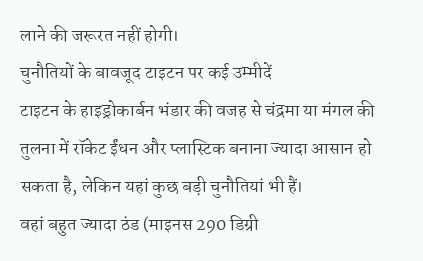लाने की जरूरत नहीं होगी।
चुनौतियों के बावजूद टाइटन पर कई उम्मीदें
टाइटन के हाइड्रोकार्बन भंडार की वजह से चंद्रमा या मंगल की तुलना में रॉकेट ईंधन और प्लास्टिक बनाना ज्यादा आसान हो सकता है, लेकिन यहां कुछ बड़ी चुनौतियां भी हैं।
वहां बहुत ज्यादा ठंड (माइनस 290 डिग्री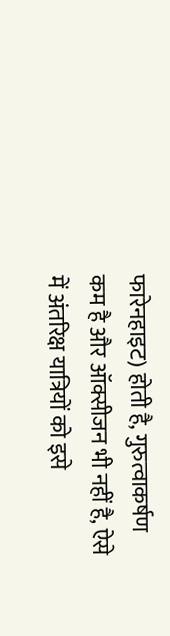फारेनहाइट) होती है, गुरुत्वाकर्षण कम है और ऑक्सीजन भी नहीं है, ऐसे में अंतरिक्ष यात्रियों को इसे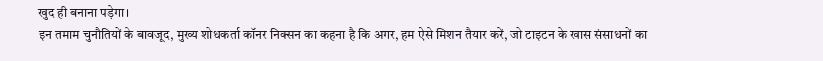खुद ही बनाना पड़ेगा।
इन तमाम चुनौतियों के बावजूद, मुख्य शोधकर्ता कॉनर निक्सन का कहना है कि अगर, हम ऐसे मिशन तैयार करें, जो टाइटन के खास संसाधनों का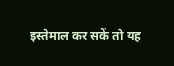इस्तेमाल कर सकें तो यह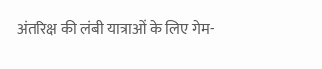अंतरिक्ष की लंबी यात्राओं के लिए गेम-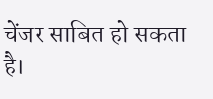चेंजर साबित हो सकता है।